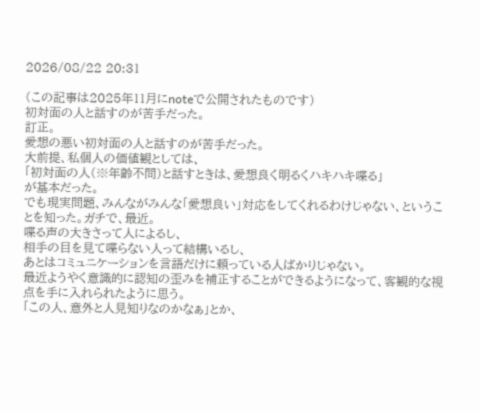2026/08/22 20:31

(この記事は2025年11月にnoteで公開されたものです)
初対面の人と話すのが苦手だった。
訂正。
愛想の悪い初対面の人と話すのが苦手だった。
大前提、私個人の価値観としては、
「初対面の人(※年齢不問)と話すときは、愛想良く明るくハキハキ喋る」
が基本だった。
でも現実問題、みんながみんな「愛想良い」対応をしてくれるわけじゃない、ということを知った。ガチで、最近。
喋る声の大きさって人によるし、
相手の目を見て喋らない人って結構いるし、
あとはコミュニケーションを言語だけに頼っている人ばかりじゃない。
最近ようやく意識的に認知の歪みを補正することができるようになって、客観的な視点を手に入れられたように思う。
「この人、意外と人見知りなのかなぁ」とか、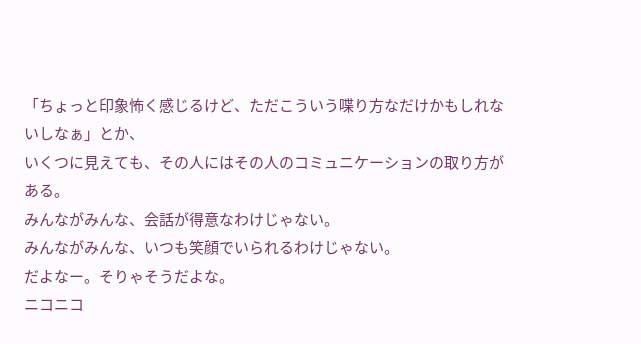「ちょっと印象怖く感じるけど、ただこういう喋り方なだけかもしれないしなぁ」とか、
いくつに見えても、その人にはその人のコミュニケーションの取り方がある。
みんながみんな、会話が得意なわけじゃない。
みんながみんな、いつも笑顔でいられるわけじゃない。
だよなー。そりゃそうだよな。
ニコニコ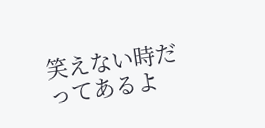笑えない時だってあるよ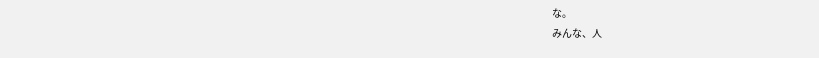な。
みんな、人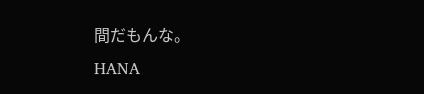間だもんな。
HANA